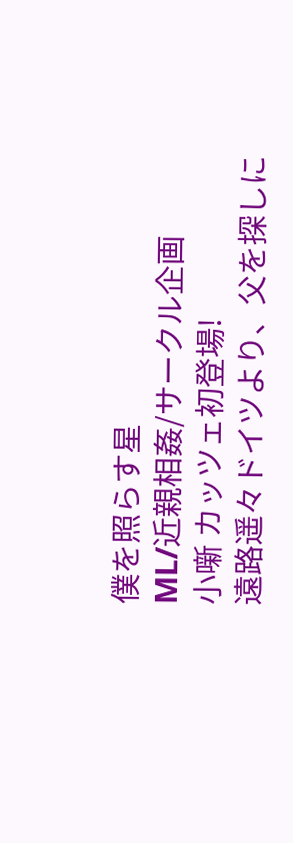僕を照らす星
ML/近親相姦/サークル企画
小噺 カッツェ初登場!
遠路遥々ドイツより、父を探しに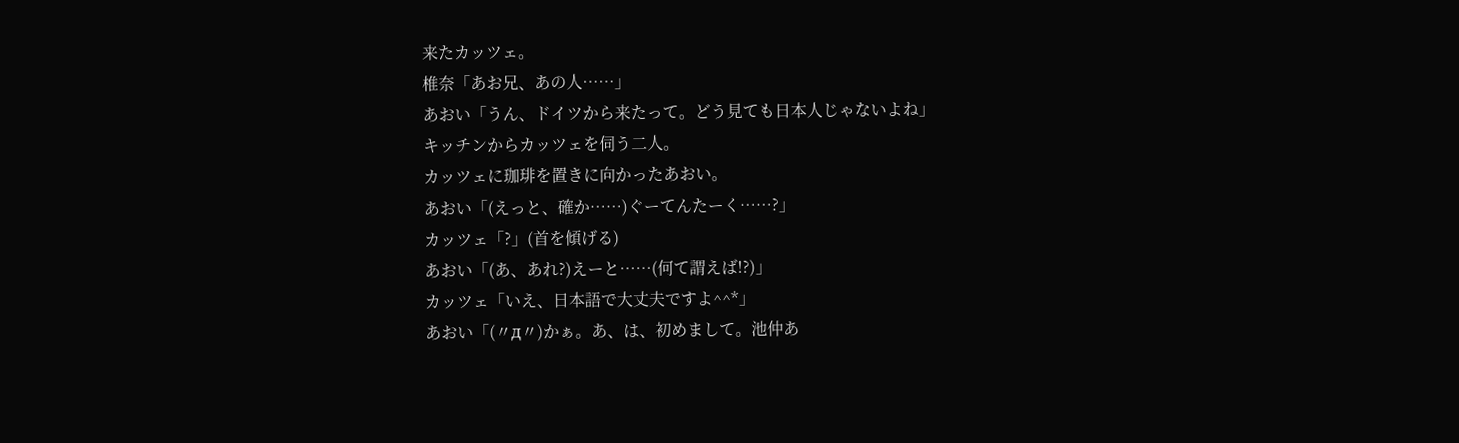来たカッツェ。
椎奈「あお兄、あの人……」
あおい「うん、ドイツから来たって。どう見ても日本人じゃないよね」
キッチンからカッツェを伺う二人。
カッツェに珈琲を置きに向かったあおい。
あおい「(えっと、確か……)ぐーてんたーく……?」
カッツェ「?」(首を傾げる)
あおい「(あ、あれ?)えーと……(何て謂えば!?)」
カッツェ「いえ、日本語で大丈夫ですよ^^*」
あおい「(〃д〃)かぁ。あ、は、初めまして。池仲あ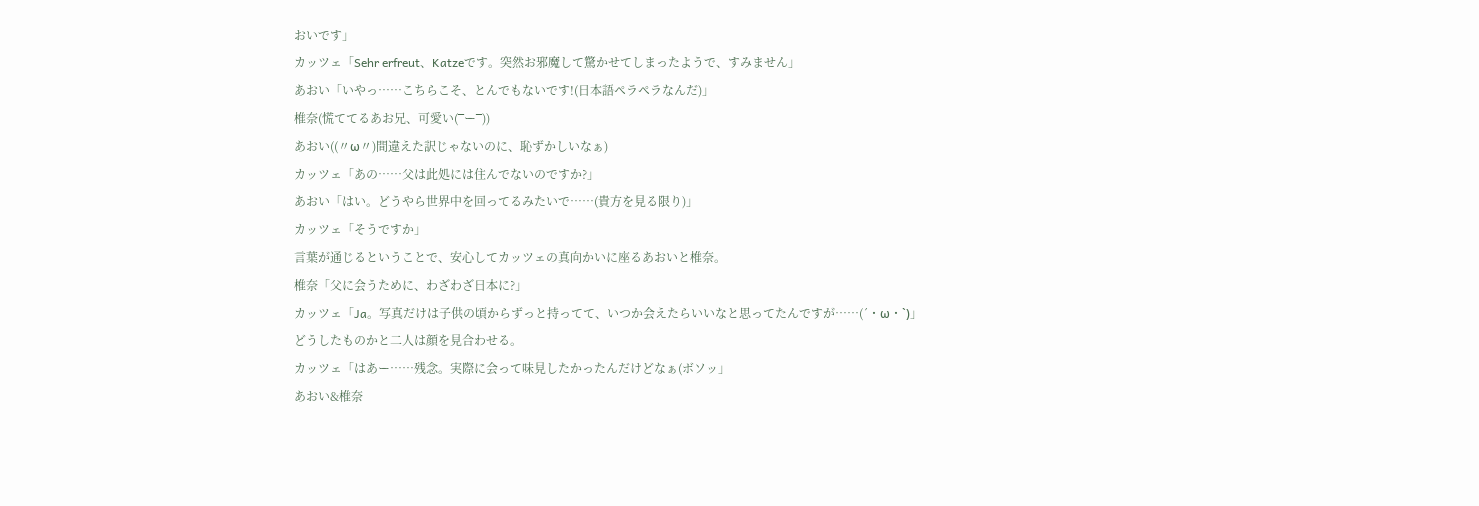おいです」
カッツェ「Sehr erfreut、Katzeです。突然お邪魔して驚かせてしまったようで、すみません」
あおい「いやっ……こちらこそ、とんでもないです!(日本語ペラペラなんだ)」
椎奈(慌ててるあお兄、可愛い(‾ー‾))
あおい((〃ω〃)間違えた訳じゃないのに、恥ずかしいなぁ)
カッツェ「あの……父は此処には住んでないのですか?」
あおい「はい。どうやら世界中を回ってるみたいで……(貴方を見る限り)」
カッツェ「そうですか」
言葉が通じるということで、安心してカッツェの真向かいに座るあおいと椎奈。
椎奈「父に会うために、わざわざ日本に?」
カッツェ「Ja。写真だけは子供の頃からずっと持ってて、いつか会えたらいいなと思ってたんですが……(´・ω・`)」
どうしたものかと二人は顔を見合わせる。
カッツェ「はあー……残念。実際に会って味見したかったんだけどなぁ(ボソッ」
あおい&椎奈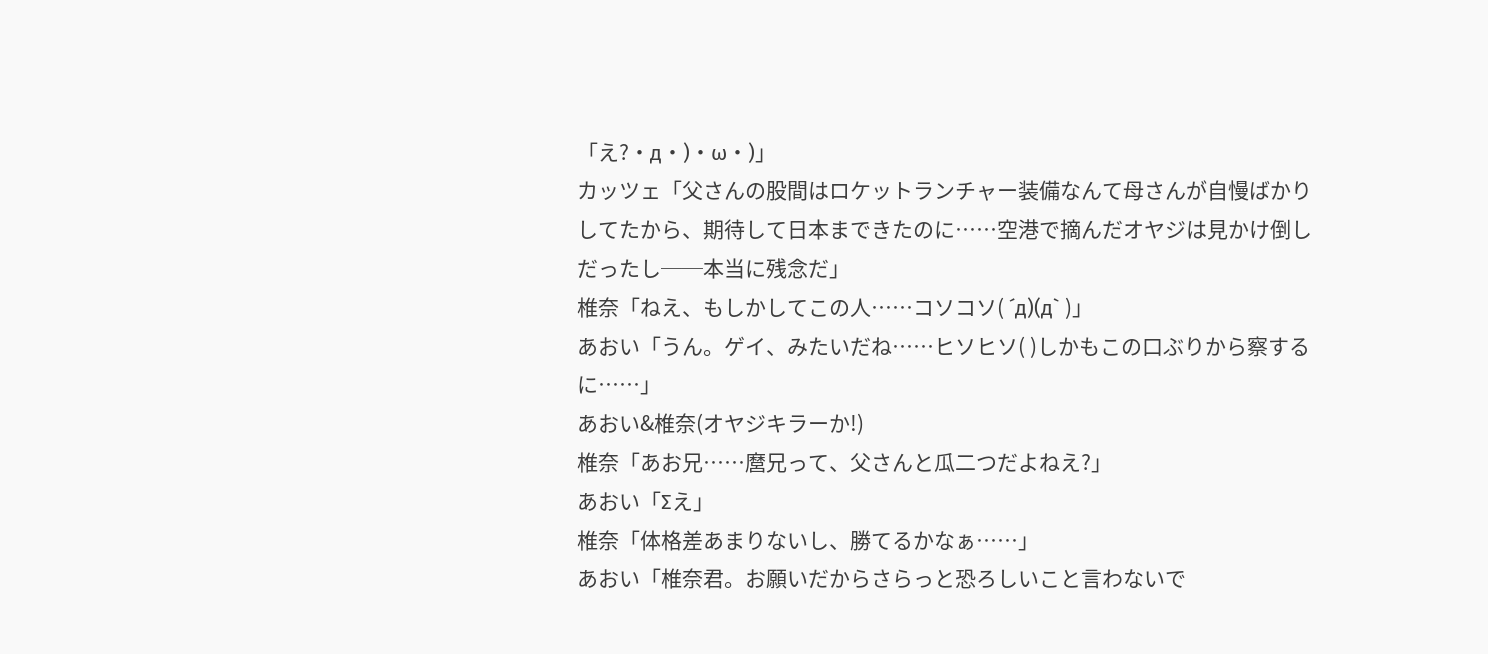「え?・д・)・ω・)」
カッツェ「父さんの股間はロケットランチャー装備なんて母さんが自慢ばかりしてたから、期待して日本まできたのに……空港で摘んだオヤジは見かけ倒しだったし──本当に残念だ」
椎奈「ねえ、もしかしてこの人……コソコソ( ´д)(д` )」
あおい「うん。ゲイ、みたいだね……ヒソヒソ( )しかもこの口ぶりから察するに……」
あおい&椎奈(オヤジキラーか!)
椎奈「あお兄……麿兄って、父さんと瓜二つだよねえ?」
あおい「Σえ」
椎奈「体格差あまりないし、勝てるかなぁ……」
あおい「椎奈君。お願いだからさらっと恐ろしいこと言わないで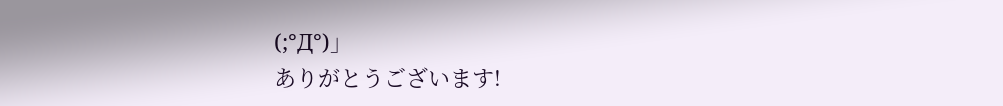(;°Д°)」
ありがとうございます!